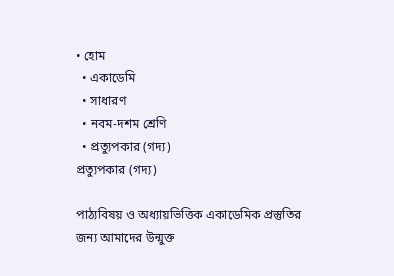• হোম
  • একাডেমি
  • সাধারণ
  • নবম-দশম শ্রেণি
  • প্রত্যুপকার (গদ্য)
প্রত্যুপকার (গদ্য)

পাঠ্যবিষয় ও অধ্যায়ভিত্তিক একাডেমিক প্রস্তুতির জন্য আমাদের উন্মুক্ত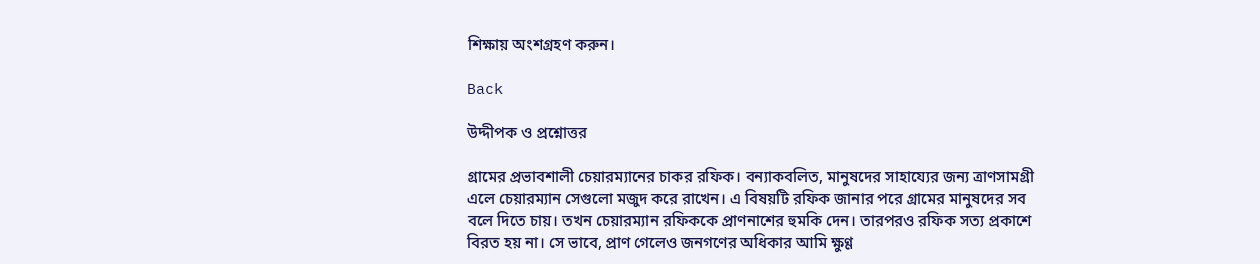শিক্ষায় অংশগ্রহণ করুন।

Back

উদ্দীপক ও প্রশ্নোত্তর

গ্রামের প্রভাবশালী চেয়ারম্যানের চাকর রফিক। বন্যাকবলিত, মানুষদের সাহায্যের জন্য ত্রাণসামগ্রী এলে চেয়ারম্যান সেগুলো মজুদ করে রাখেন। এ বিষয়টি রফিক জানার পরে গ্রামের মানুষদের সব বলে দিতে চায়। তখন চেয়ারম্যান রফিককে প্রাণনাশের হুমকি দেন। তারপরও রফিক সত্য প্রকাশে বিরত হয় না। সে ভাবে, প্রাণ গেলেও জনগণের অধিকার আমি ক্ষুণ্ণ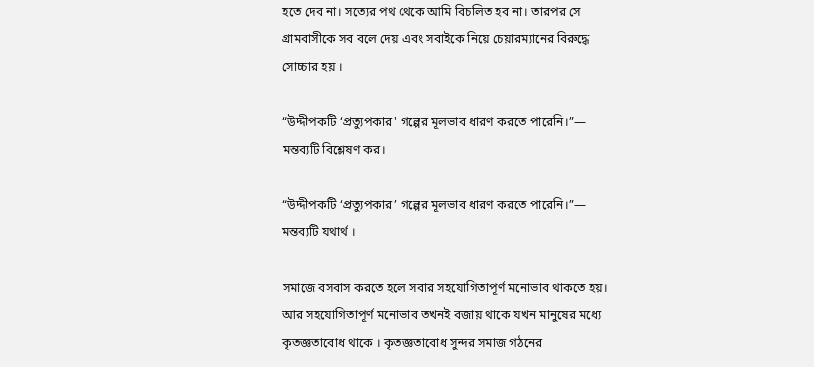হতে দেব না। সত্যের পথ থেকে আমি বিচলিত হব না। তারপর সে গ্রামবাসীকে সব বলে দেয় এবং সবাইকে নিয়ে চেয়ারম্যানের বিরুদ্ধে সোচ্চার হয় ।

“উদ্দীপকটি ‘প্রত্যুপকার' গল্পের মূলভাব ধারণ করতে পারেনি।”— মন্তব্যটি বিশ্লেষণ কর।

“উদ্দীপকটি ‘প্রত্যুপকার’ গল্পের মূলভাব ধারণ করতে পারেনি।”— মন্তব্যটি যথার্থ ।

সমাজে বসবাস করতে হলে সবার সহযোগিতাপূর্ণ মনোভাব থাকতে হয়। আর সহযোগিতাপূর্ণ মনোভাব তখনই বজায় থাকে যখন মানুষের মধ্যে কৃতজ্ঞতাবোধ থাকে । কৃতজ্ঞতাবোধ সুন্দর সমাজ গঠনের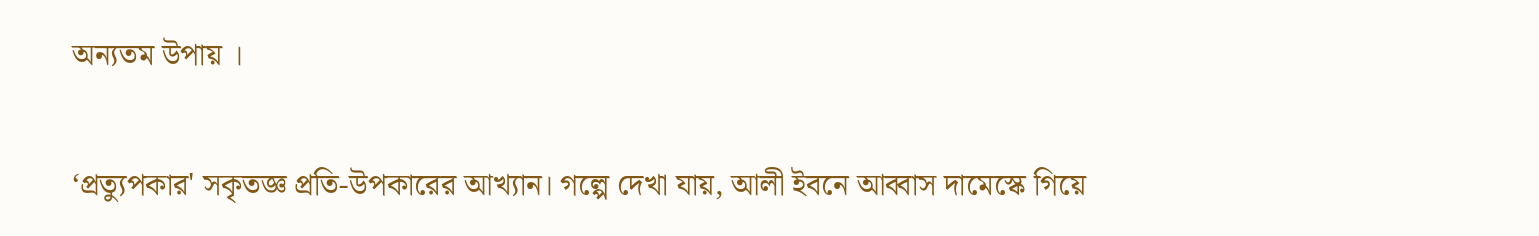অন্যতম উপায় ।

‘প্রত্যুপকার' সকৃতজ্ঞ প্রতি-উপকারের আখ্যান। গল্পে দেখা যায়, আলী ইবনে আব্বাস দামেস্কে গিয়ে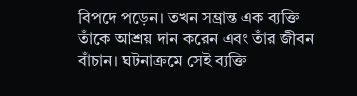বিপদে পড়েন। তখন সম্ভ্রান্ত এক ব্যক্তি তাঁকে আশ্রয় দান করেন এবং তাঁর জীবন বাঁচান। ঘটনাক্রমে সেই ব্যক্তি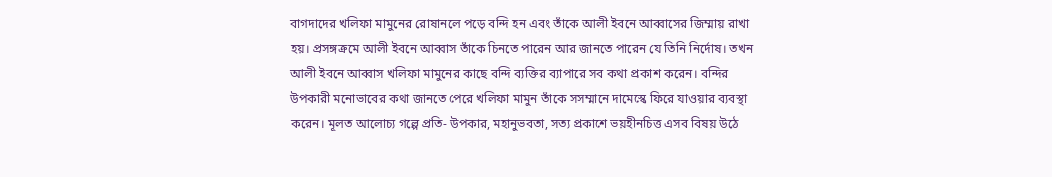বাগদাদের খলিফা মামুনের রোষানলে পড়ে বন্দি হন এবং তাঁকে আলী ইবনে আব্বাসের জিম্মায় রাখা হয়। প্রসঙ্গক্রমে আলী ইবনে আব্বাস তাঁকে চিনতে পারেন আর জানতে পারেন যে তিনি নির্দোষ। তখন আলী ইবনে আব্বাস খলিফা মামুনের কাছে বন্দি ব্যক্তির ব্যাপারে সব কথা প্রকাশ করেন। বন্দির উপকারী মনোভাবের কথা জানতে পেরে খলিফা মামুন তাঁকে সসম্মানে দামেস্কে ফিরে যাওয়ার ব্যবস্থা করেন। মূলত আলোচ্য গল্পে প্রতি- উপকার, মহানুভবতা, সত্য প্রকাশে ভয়হীনচিত্ত এসব বিষয় উঠে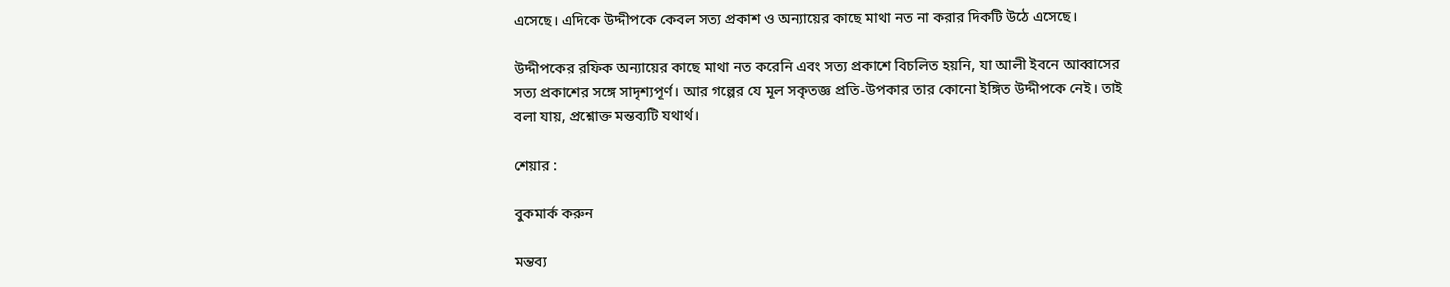এসেছে। এদিকে উদ্দীপকে কেবল সত্য প্রকাশ ও অন্যায়ের কাছে মাথা নত না করার দিকটি উঠে এসেছে।

উদ্দীপকের রফিক অন্যায়ের কাছে মাথা নত করেনি এবং সত্য প্রকাশে বিচলিত হয়নি, যা আলী ইবনে আব্বাসের সত্য প্রকাশের সঙ্গে সাদৃশ্যপূর্ণ। আর গল্পের যে মূল সকৃতজ্ঞ প্রতি-উপকার তার কোনো ইঙ্গিত উদ্দীপকে নেই। তাই বলা যায়, প্রশ্নোক্ত মন্তব্যটি যথার্থ।

শেয়ার :

বুকমার্ক করুন

মন্তব্য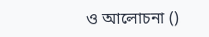ও আলোচনা ()